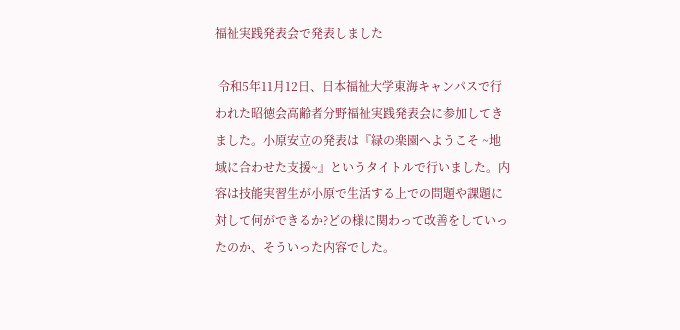福祉実践発表会で発表しました

 令和5年11月12日、日本福祉大学東海キャンパスで行われた昭徳会高齢者分野福祉実践発表会に参加してきました。小原安立の発表は『緑の楽園へようこそ ~地域に合わせた支援~』というタイトルで行いました。内容は技能実習生が小原で生活する上での問題や課題に対して何ができるか?どの様に関わって改善をしていったのか、そういった内容でした。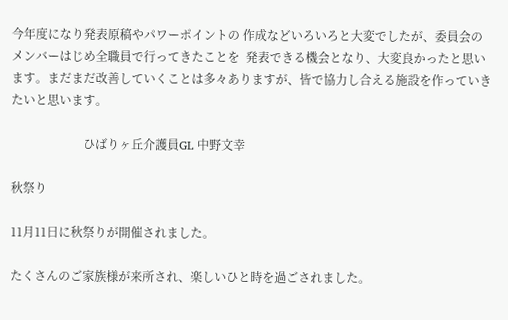今年度になり発表原稿やパワーポイントの 作成などいろいろと大変でしたが、委員会の  メンバーはじめ全職員で行ってきたことを  発表できる機会となり、大変良かったと思います。まだまだ改善していくことは多々ありますが、皆で協力し合える施設を作っていきたいと思います。

                        ひばりヶ丘介護員GL 中野文幸

秋祭り

11月11日に秋祭りが開催されました。

たくさんのご家族様が来所され、楽しいひと時を過ごされました。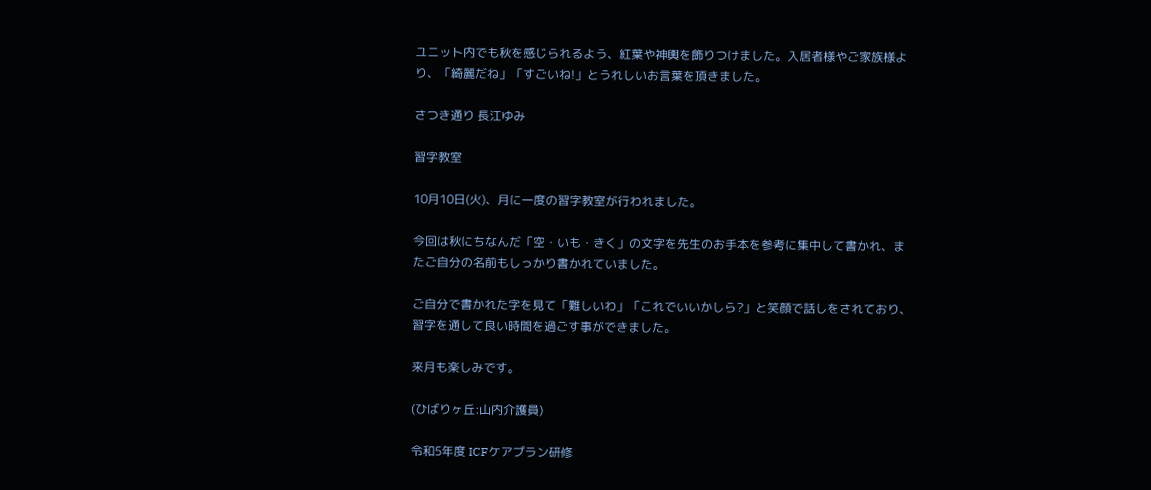ユニット内でも秋を感じられるよう、紅葉や神輿を飾りつけました。入居者様やご家族様より、「綺麗だね」「すごいね!」とうれしいお言葉を頂きました。

さつき通り 長江ゆみ

習字教室

10月10日(火)、月に一度の習字教室が行われました。

今回は秋にちなんだ「空・いも・きく」の文字を先生のお手本を参考に集中して書かれ、またご自分の名前もしっかり書かれていました。

ご自分で書かれた字を見て「難しいわ」「これでいいかしら?」と笑顔で話しをされており、習字を通して良い時間を過ごす事ができました。

来月も楽しみです。

(ひばりヶ丘:山内介護員)

令和5年度 ICFケアプラン研修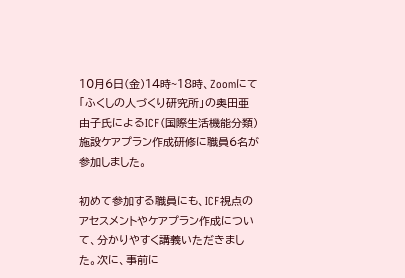10月6日(金)14時~18時、Zoomにて「ふくしの人づくり研究所」の奥田亜由子氏によるICF(国際生活機能分類)施設ケアプラン作成研修に職員6名が参加しました。

初めて参加する職員にも、ICF視点のアセスメントやケアプラン作成について、分かりやすく講義いただきました。次に、事前に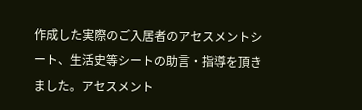作成した実際のご入居者のアセスメントシート、生活史等シートの助言・指導を頂きました。アセスメント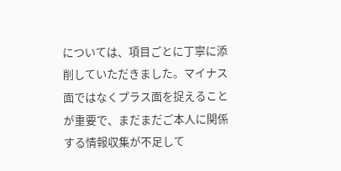については、項目ごとに丁寧に添削していただきました。マイナス面ではなくプラス面を捉えることが重要で、まだまだご本人に関係する情報収集が不足して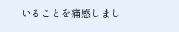いることを痛感しまし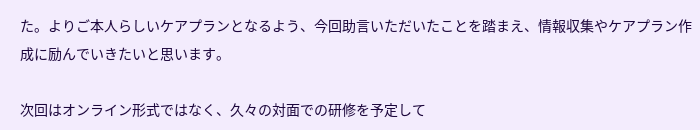た。よりご本人らしいケアプランとなるよう、今回助言いただいたことを踏まえ、情報収集やケアプラン作成に励んでいきたいと思います。

次回はオンライン形式ではなく、久々の対面での研修を予定して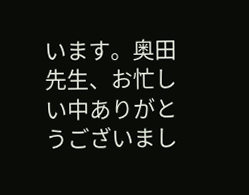います。奥田先生、お忙しい中ありがとうございまし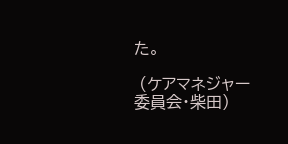た。

 (ケアマネジャー委員会・柴田)